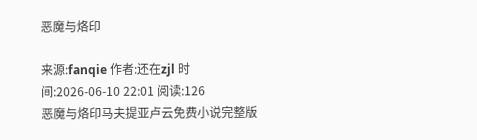恶魔与烙印

来源:fanqie 作者:还在zjl 时间:2026-06-10 22:01 阅读:126
恶魔与烙印马夫提亚卢云免费小说完整版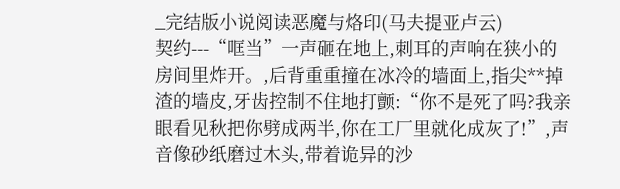_完结版小说阅读恶魔与烙印(马夫提亚卢云)
契约---“哐当”一声砸在地上,刺耳的声响在狭小的房间里炸开。,后背重重撞在冰冷的墙面上,指尖**掉渣的墙皮,牙齿控制不住地打颤:“你不是死了吗?我亲眼看见秋把你劈成两半,你在工厂里就化成灰了!”,声音像砂纸磨过木头,带着诡异的沙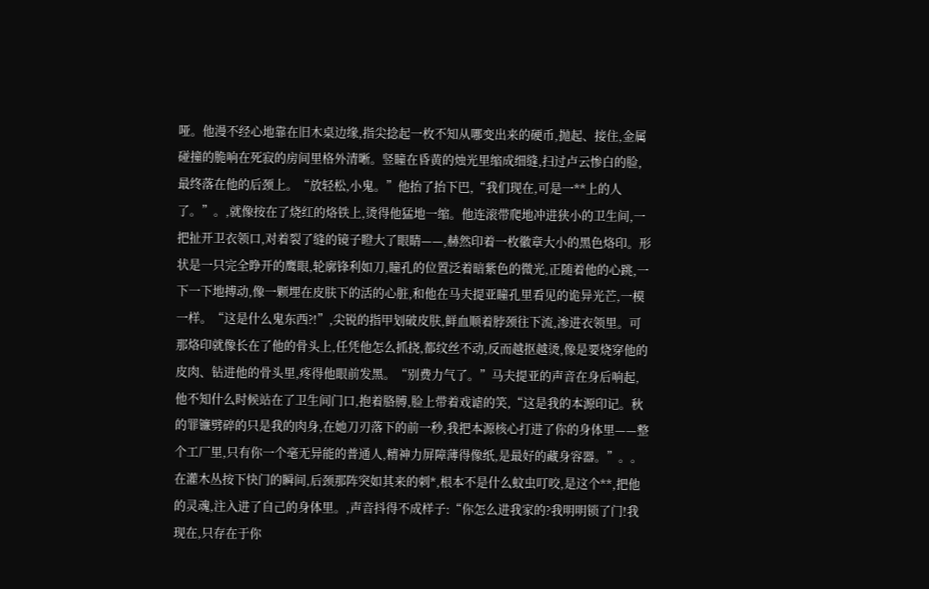哑。他漫不经心地靠在旧木桌边缘,指尖捻起一枚不知从哪变出来的硬币,抛起、接住,金属碰撞的脆响在死寂的房间里格外清晰。竖瞳在昏黄的烛光里缩成细缝,扫过卢云惨白的脸,最终落在他的后颈上。“放轻松,小鬼。”他抬了抬下巴,“我们现在,可是一**上的人了。”。,就像按在了烧红的烙铁上,烫得他猛地一缩。他连滚带爬地冲进狭小的卫生间,一把扯开卫衣领口,对着裂了缝的镜子瞪大了眼睛——,赫然印着一枚徽章大小的黑色烙印。形状是一只完全睁开的鹰眼,轮廓锋利如刀,瞳孔的位置泛着暗紫色的微光,正随着他的心跳,一下一下地搏动,像一颗埋在皮肤下的活的心脏,和他在马夫提亚瞳孔里看见的诡异光芒,一模一样。“这是什么鬼东西?!”,尖锐的指甲划破皮肤,鲜血顺着脖颈往下流,渗进衣领里。可那烙印就像长在了他的骨头上,任凭他怎么抓挠,都纹丝不动,反而越抠越烫,像是要烧穿他的皮肉、钻进他的骨头里,疼得他眼前发黑。“别费力气了。”马夫提亚的声音在身后响起,他不知什么时候站在了卫生间门口,抱着胳膊,脸上带着戏谑的笑,“这是我的本源印记。秋的罪镰劈碎的只是我的肉身,在她刀刃落下的前一秒,我把本源核心打进了你的身体里——整个工厂里,只有你一个毫无异能的普通人,精神力屏障薄得像纸,是最好的藏身容器。”。。在灌木丛按下快门的瞬间,后颈那阵突如其来的刺*,根本不是什么蚊虫叮咬,是这个**,把他的灵魂,注入进了自己的身体里。,声音抖得不成样子:“你怎么进我家的?我明明锁了门!我现在,只存在于你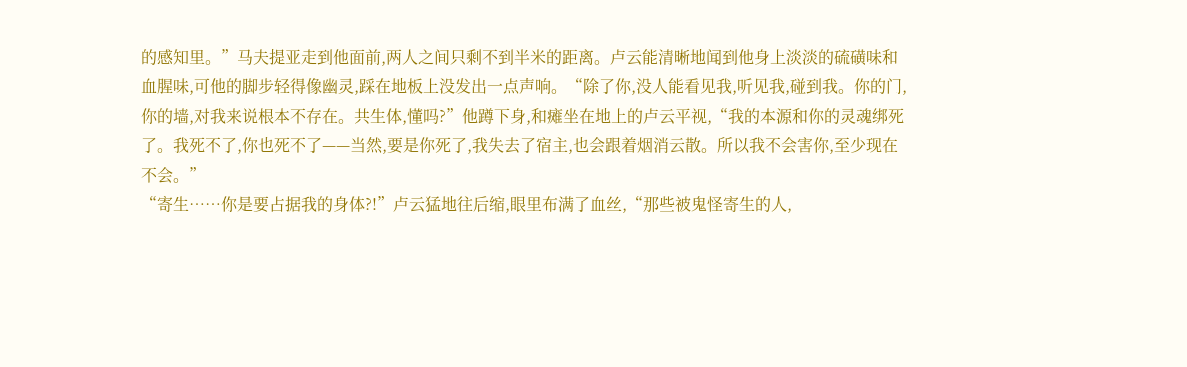的感知里。”马夫提亚走到他面前,两人之间只剩不到半米的距离。卢云能清晰地闻到他身上淡淡的硫磺味和血腥味,可他的脚步轻得像幽灵,踩在地板上没发出一点声响。“除了你,没人能看见我,听见我,碰到我。你的门,你的墙,对我来说根本不存在。共生体,懂吗?”他蹲下身,和瘫坐在地上的卢云平视,“我的本源和你的灵魂绑死了。我死不了,你也死不了——当然,要是你死了,我失去了宿主,也会跟着烟消云散。所以我不会害你,至少现在不会。”
“寄生……你是要占据我的身体?!”卢云猛地往后缩,眼里布满了血丝,“那些被鬼怪寄生的人,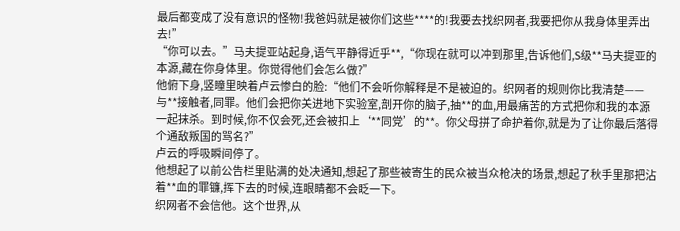最后都变成了没有意识的怪物!我爸妈就是被你们这些****的!我要去找织网者,我要把你从我身体里弄出去!”
“你可以去。”马夫提亚站起身,语气平静得近乎**,“你现在就可以冲到那里,告诉他们,S级**马夫提亚的本源,藏在你身体里。你觉得他们会怎么做?”
他俯下身,竖瞳里映着卢云惨白的脸:“他们不会听你解释是不是被迫的。织网者的规则你比我清楚——与**接触者,同罪。他们会把你关进地下实验室,剖开你的脑子,抽**的血,用最痛苦的方式把你和我的本源一起抹杀。到时候,你不仅会死,还会被扣上‘**同党’的**。你父母拼了命护着你,就是为了让你最后落得个通敌叛国的骂名?”
卢云的呼吸瞬间停了。
他想起了以前公告栏里贴满的处决通知,想起了那些被寄生的民众被当众枪决的场景,想起了秋手里那把沾着**血的罪镰,挥下去的时候,连眼睛都不会眨一下。
织网者不会信他。这个世界,从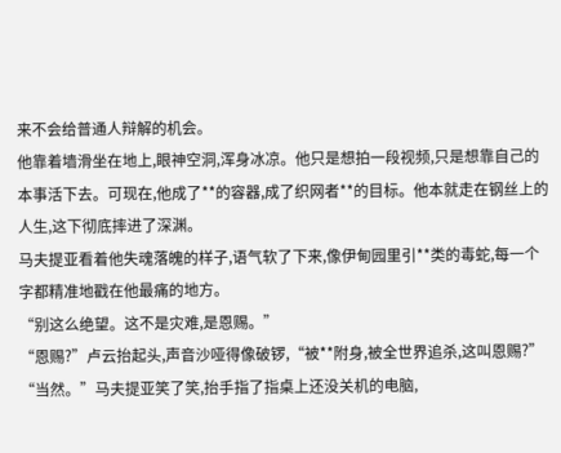来不会给普通人辩解的机会。
他靠着墙滑坐在地上,眼神空洞,浑身冰凉。他只是想拍一段视频,只是想靠自己的本事活下去。可现在,他成了**的容器,成了织网者**的目标。他本就走在钢丝上的人生,这下彻底摔进了深渊。
马夫提亚看着他失魂落魄的样子,语气软了下来,像伊甸园里引**类的毒蛇,每一个字都精准地戳在他最痛的地方。
“别这么绝望。这不是灾难,是恩赐。”
“恩赐?”卢云抬起头,声音沙哑得像破锣,“被**附身,被全世界追杀,这叫恩赐?”
“当然。”马夫提亚笑了笑,抬手指了指桌上还没关机的电脑,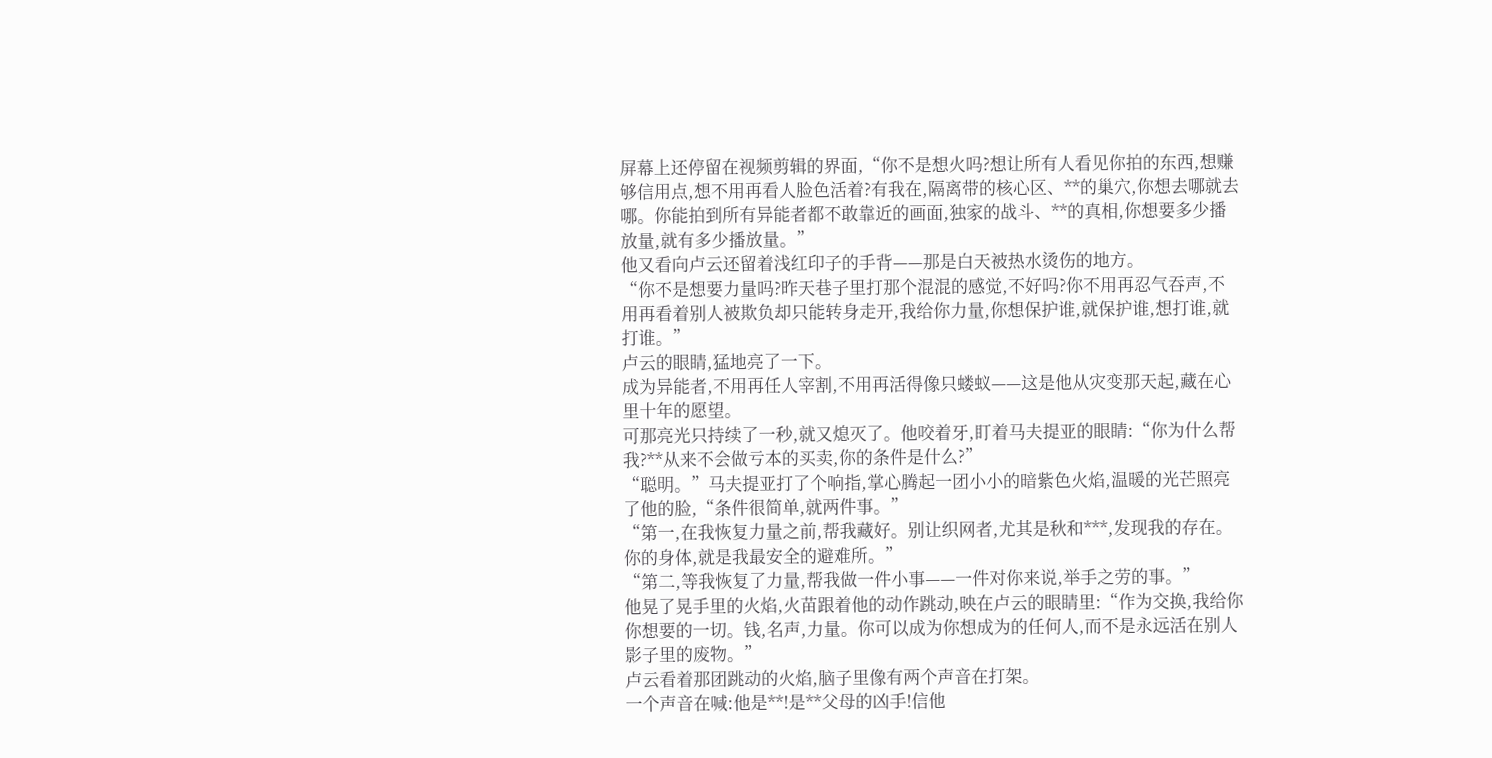屏幕上还停留在视频剪辑的界面,“你不是想火吗?想让所有人看见你拍的东西,想赚够信用点,想不用再看人脸色活着?有我在,隔离带的核心区、**的巢穴,你想去哪就去哪。你能拍到所有异能者都不敢靠近的画面,独家的战斗、**的真相,你想要多少播放量,就有多少播放量。”
他又看向卢云还留着浅红印子的手背——那是白天被热水烫伤的地方。
“你不是想要力量吗?昨天巷子里打那个混混的感觉,不好吗?你不用再忍气吞声,不用再看着别人被欺负却只能转身走开,我给你力量,你想保护谁,就保护谁,想打谁,就打谁。”
卢云的眼睛,猛地亮了一下。
成为异能者,不用再任人宰割,不用再活得像只蝼蚁——这是他从灾变那天起,藏在心里十年的愿望。
可那亮光只持续了一秒,就又熄灭了。他咬着牙,盯着马夫提亚的眼睛:“你为什么帮我?**从来不会做亏本的买卖,你的条件是什么?”
“聪明。”马夫提亚打了个响指,掌心腾起一团小小的暗紫色火焰,温暖的光芒照亮了他的脸,“条件很简单,就两件事。”
“第一,在我恢复力量之前,帮我藏好。别让织网者,尤其是秋和***,发现我的存在。你的身体,就是我最安全的避难所。”
“第二,等我恢复了力量,帮我做一件小事——一件对你来说,举手之劳的事。”
他晃了晃手里的火焰,火苗跟着他的动作跳动,映在卢云的眼睛里:“作为交换,我给你你想要的一切。钱,名声,力量。你可以成为你想成为的任何人,而不是永远活在别人影子里的废物。”
卢云看着那团跳动的火焰,脑子里像有两个声音在打架。
一个声音在喊:他是**!是**父母的凶手!信他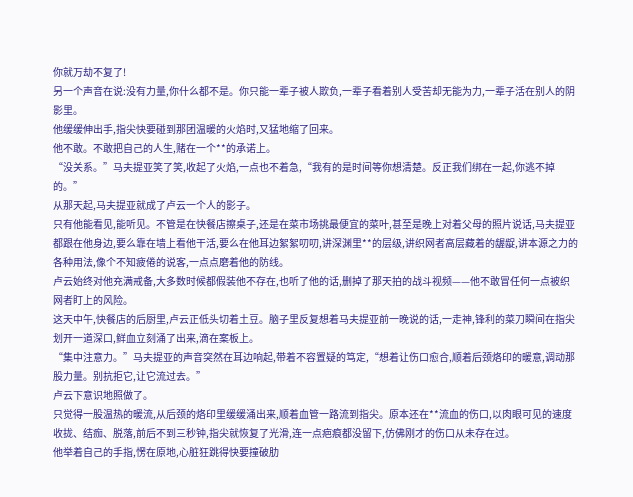你就万劫不复了!
另一个声音在说:没有力量,你什么都不是。你只能一辈子被人欺负,一辈子看着别人受苦却无能为力,一辈子活在别人的阴影里。
他缓缓伸出手,指尖快要碰到那团温暖的火焰时,又猛地缩了回来。
他不敢。不敢把自己的人生,赌在一个**的承诺上。
“没关系。”马夫提亚笑了笑,收起了火焰,一点也不着急,“我有的是时间等你想清楚。反正我们绑在一起,你逃不掉的。”
从那天起,马夫提亚就成了卢云一个人的影子。
只有他能看见,能听见。不管是在快餐店擦桌子,还是在菜市场挑最便宜的菜叶,甚至是晚上对着父母的照片说话,马夫提亚都跟在他身边,要么靠在墙上看他干活,要么在他耳边絮絮叨叨,讲深渊里**的层级,讲织网者高层藏着的龌龊,讲本源之力的各种用法,像个不知疲倦的说客,一点点磨着他的防线。
卢云始终对他充满戒备,大多数时候都假装他不存在,也听了他的话,删掉了那天拍的战斗视频——他不敢冒任何一点被织网者盯上的风险。
这天中午,快餐店的后厨里,卢云正低头切着土豆。脑子里反复想着马夫提亚前一晚说的话,一走神,锋利的菜刀瞬间在指尖划开一道深口,鲜血立刻涌了出来,滴在案板上。
“集中注意力。”马夫提亚的声音突然在耳边响起,带着不容置疑的笃定,“想着让伤口愈合,顺着后颈烙印的暖意,调动那股力量。别抗拒它,让它流过去。”
卢云下意识地照做了。
只觉得一股温热的暖流,从后颈的烙印里缓缓涌出来,顺着血管一路流到指尖。原本还在**流血的伤口,以肉眼可见的速度收拢、结痂、脱落,前后不到三秒钟,指尖就恢复了光滑,连一点疤痕都没留下,仿佛刚才的伤口从未存在过。
他举着自己的手指,愣在原地,心脏狂跳得快要撞破肋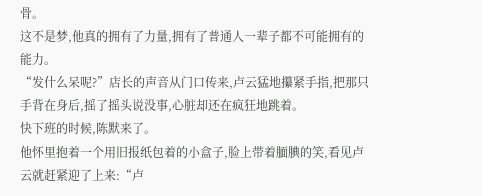骨。
这不是梦,他真的拥有了力量,拥有了普通人一辈子都不可能拥有的能力。
“发什么呆呢?”店长的声音从门口传来,卢云猛地攥紧手指,把那只手背在身后,摇了摇头说没事,心脏却还在疯狂地跳着。
快下班的时候,陈默来了。
他怀里抱着一个用旧报纸包着的小盒子,脸上带着腼腆的笑,看见卢云就赶紧迎了上来:“卢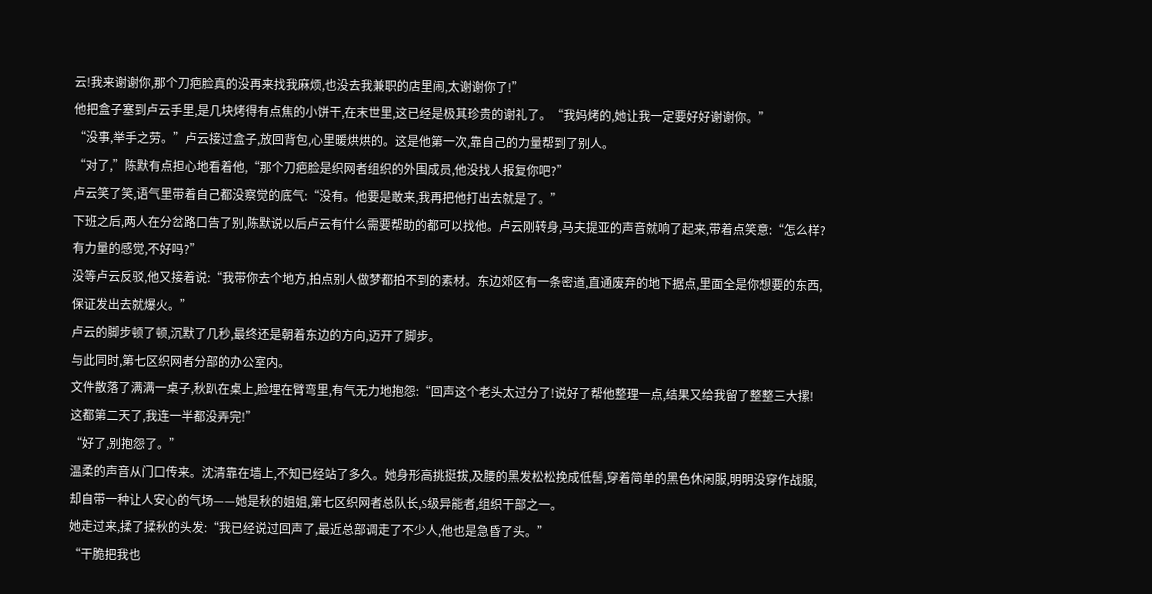云!我来谢谢你,那个刀疤脸真的没再来找我麻烦,也没去我兼职的店里闹,太谢谢你了!”
他把盒子塞到卢云手里,是几块烤得有点焦的小饼干,在末世里,这已经是极其珍贵的谢礼了。“我妈烤的,她让我一定要好好谢谢你。”
“没事,举手之劳。”卢云接过盒子,放回背包,心里暖烘烘的。这是他第一次,靠自己的力量帮到了别人。
“对了,”陈默有点担心地看着他,“那个刀疤脸是织网者组织的外围成员,他没找人报复你吧?”
卢云笑了笑,语气里带着自己都没察觉的底气:“没有。他要是敢来,我再把他打出去就是了。”
下班之后,两人在分岔路口告了别,陈默说以后卢云有什么需要帮助的都可以找他。卢云刚转身,马夫提亚的声音就响了起来,带着点笑意:“怎么样?有力量的感觉,不好吗?”
没等卢云反驳,他又接着说:“我带你去个地方,拍点别人做梦都拍不到的素材。东边郊区有一条密道,直通废弃的地下据点,里面全是你想要的东西,保证发出去就爆火。”
卢云的脚步顿了顿,沉默了几秒,最终还是朝着东边的方向,迈开了脚步。
与此同时,第七区织网者分部的办公室内。
文件散落了满满一桌子,秋趴在桌上,脸埋在臂弯里,有气无力地抱怨:“回声这个老头太过分了!说好了帮他整理一点,结果又给我留了整整三大摞!这都第二天了,我连一半都没弄完!”
“好了,别抱怨了。”
温柔的声音从门口传来。沈清靠在墙上,不知已经站了多久。她身形高挑挺拔,及腰的黑发松松挽成低髻,穿着简单的黑色休闲服,明明没穿作战服,却自带一种让人安心的气场——她是秋的姐姐,第七区织网者总队长,S级异能者,组织干部之一。
她走过来,揉了揉秋的头发:“我已经说过回声了,最近总部调走了不少人,他也是急昏了头。”
“干脆把我也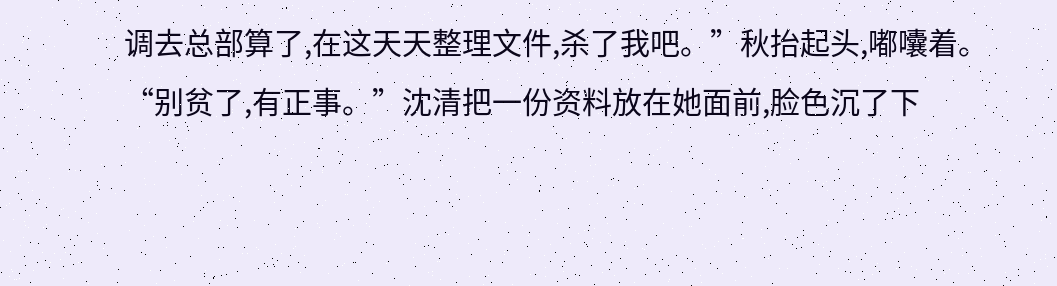调去总部算了,在这天天整理文件,杀了我吧。”秋抬起头,嘟囔着。
“别贫了,有正事。”沈清把一份资料放在她面前,脸色沉了下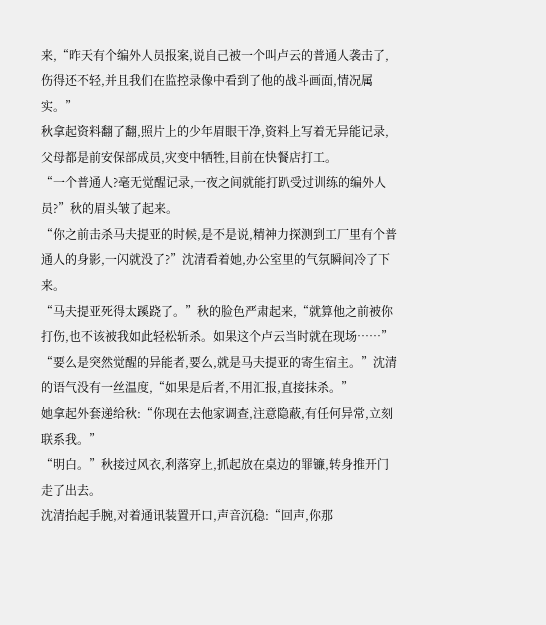来,“昨天有个编外人员报案,说自己被一个叫卢云的普通人袭击了,伤得还不轻,并且我们在监控录像中看到了他的战斗画面,情况属实。”
秋拿起资料翻了翻,照片上的少年眉眼干净,资料上写着无异能记录,父母都是前安保部成员,灾变中牺牲,目前在快餐店打工。
“一个普通人?毫无觉醒记录,一夜之间就能打趴受过训练的编外人员?”秋的眉头皱了起来。
“你之前击杀马夫提亚的时候,是不是说,精神力探测到工厂里有个普通人的身影,一闪就没了?”沈清看着她,办公室里的气氛瞬间冷了下来。
“马夫提亚死得太蹊跷了。”秋的脸色严肃起来,“就算他之前被你打伤,也不该被我如此轻松斩杀。如果这个卢云当时就在现场……”
“要么是突然觉醒的异能者,要么,就是马夫提亚的寄生宿主。”沈清的语气没有一丝温度,“如果是后者,不用汇报,直接抹杀。”
她拿起外套递给秋:“你现在去他家调查,注意隐蔽,有任何异常,立刻联系我。”
“明白。”秋接过风衣,利落穿上,抓起放在桌边的罪镰,转身推开门走了出去。
沈清抬起手腕,对着通讯装置开口,声音沉稳:“回声,你那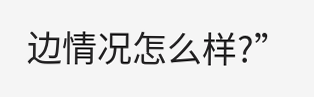边情况怎么样?”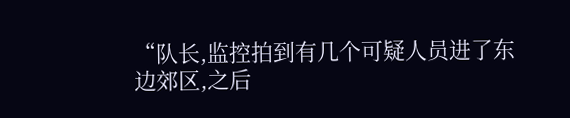“队长,监控拍到有几个可疑人员进了东边郊区,之后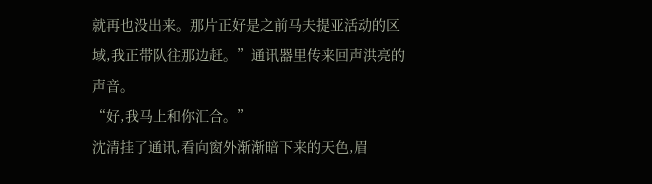就再也没出来。那片正好是之前马夫提亚活动的区域,我正带队往那边赶。”通讯器里传来回声洪亮的声音。
“好,我马上和你汇合。”
沈清挂了通讯,看向窗外渐渐暗下来的天色,眉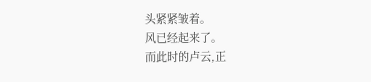头紧紧皱着。
风已经起来了。
而此时的卢云,正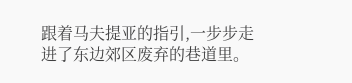跟着马夫提亚的指引,一步步走进了东边郊区废弃的巷道里。